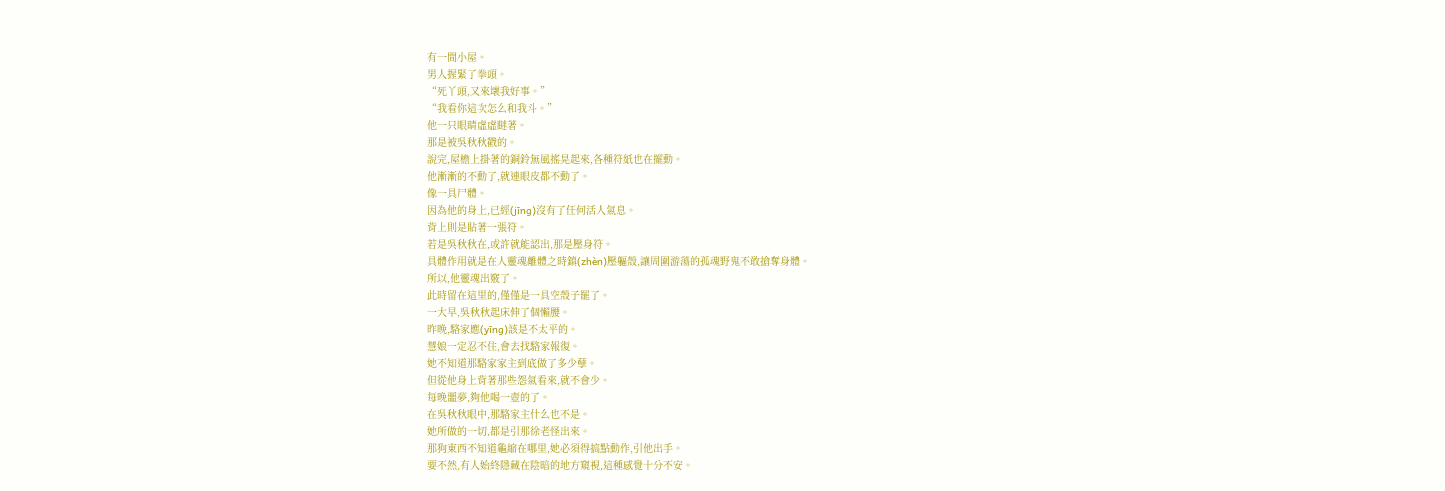有一間小屋。
男人握緊了拳頭。
“死丫頭,又來壞我好事。”
“我看你這次怎么和我斗。”
他一只眼睛虛虛瞇著。
那是被吳秋秋戳的。
說完,屋檐上掛著的銅鈴無風搖晃起來,各種符紙也在擺動。
他漸漸的不動了,就連眼皮都不動了。
像一具尸體。
因為他的身上,已經(jīng)沒有了任何活人氣息。
背上則是貼著一張符。
若是吳秋秋在,或許就能認出,那是壓身符。
具體作用就是在人靈魂離體之時鎮(zhèn)壓軀殼,讓周圍游蕩的孤魂野鬼不敢搶奪身體。
所以,他靈魂出竅了。
此時留在這里的,僅僅是一具空殼子罷了。
一大早,吳秋秋起床伸了個懶腰。
昨晚,駱家應(yīng)該是不太平的。
慧娘一定忍不住,會去找駱家報復。
她不知道那駱家家主到底做了多少孽。
但從他身上背著那些怨氣看來,就不會少。
每晚噩夢,夠他喝一壺的了。
在吳秋秋眼中,那駱家主什么也不是。
她所做的一切,都是引那徐老怪出來。
那狗東西不知道龜縮在哪里,她必須得搞點動作,引他出手。
要不然,有人始終隱藏在陰暗的地方窺視,這種感覺十分不安。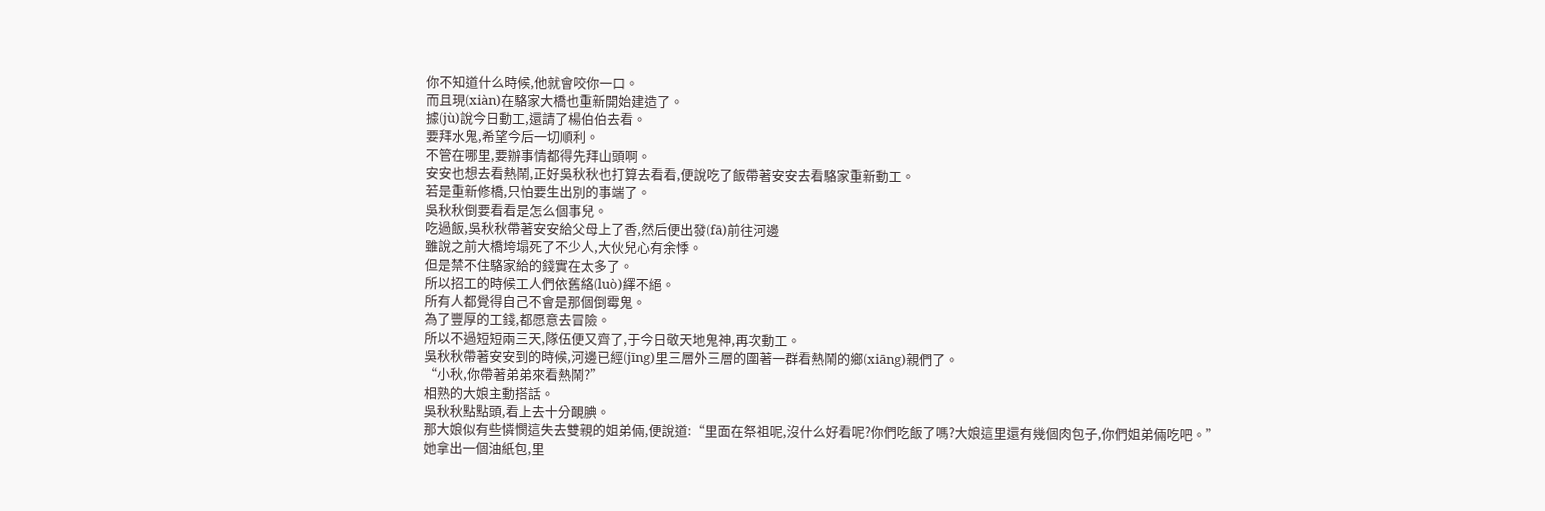你不知道什么時候,他就會咬你一口。
而且現(xiàn)在駱家大橋也重新開始建造了。
據(jù)說今日動工,還請了楊伯伯去看。
要拜水鬼,希望今后一切順利。
不管在哪里,要辦事情都得先拜山頭啊。
安安也想去看熱鬧,正好吳秋秋也打算去看看,便說吃了飯帶著安安去看駱家重新動工。
若是重新修橋,只怕要生出別的事端了。
吳秋秋倒要看看是怎么個事兒。
吃過飯,吳秋秋帶著安安給父母上了香,然后便出發(fā)前往河邊
雖說之前大橋垮塌死了不少人,大伙兒心有余悸。
但是禁不住駱家給的錢實在太多了。
所以招工的時候工人們依舊絡(luò)繹不絕。
所有人都覺得自己不會是那個倒霉鬼。
為了豐厚的工錢,都愿意去冒險。
所以不過短短兩三天,隊伍便又齊了,于今日敬天地鬼神,再次動工。
吳秋秋帶著安安到的時候,河邊已經(jīng)里三層外三層的圍著一群看熱鬧的鄉(xiāng)親們了。
“小秋,你帶著弟弟來看熱鬧?”
相熟的大娘主動搭話。
吳秋秋點點頭,看上去十分靦腆。
那大娘似有些憐憫這失去雙親的姐弟倆,便說道:“里面在祭祖呢,沒什么好看呢?你們吃飯了嗎?大娘這里還有幾個肉包子,你們姐弟倆吃吧。”
她拿出一個油紙包,里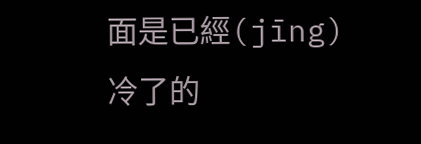面是已經(jīng)冷了的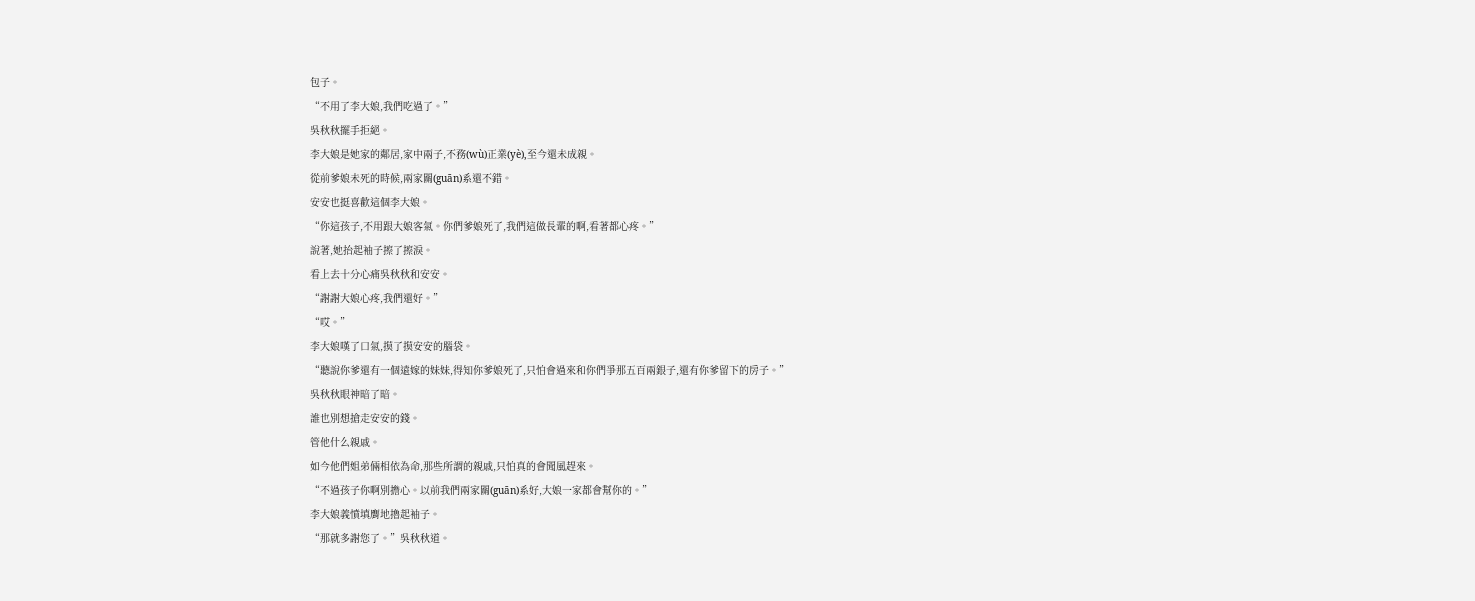包子。
“不用了李大娘,我們吃過了。”
吳秋秋擺手拒絕。
李大娘是她家的鄰居,家中兩子,不務(wù)正業(yè),至今還未成親。
從前爹娘未死的時候,兩家關(guān)系還不錯。
安安也挺喜歡這個李大娘。
“你這孩子,不用跟大娘客氣。你們爹娘死了,我們這做長輩的啊,看著都心疼。”
說著,她抬起袖子擦了擦淚。
看上去十分心痛吳秋秋和安安。
“謝謝大娘心疼,我們還好。”
“哎。”
李大娘嘆了口氣,摸了摸安安的腦袋。
“聽說你爹還有一個遠嫁的妹妹,得知你爹娘死了,只怕會過來和你們爭那五百兩銀子,還有你爹留下的房子。”
吳秋秋眼神暗了暗。
誰也別想搶走安安的錢。
管他什么親戚。
如今他們姐弟倆相依為命,那些所謂的親戚,只怕真的會聞風趕來。
“不過孩子你啊別擔心。以前我們兩家關(guān)系好,大娘一家都會幫你的。”
李大娘義憤填膺地擼起袖子。
“那就多謝您了。”吳秋秋道。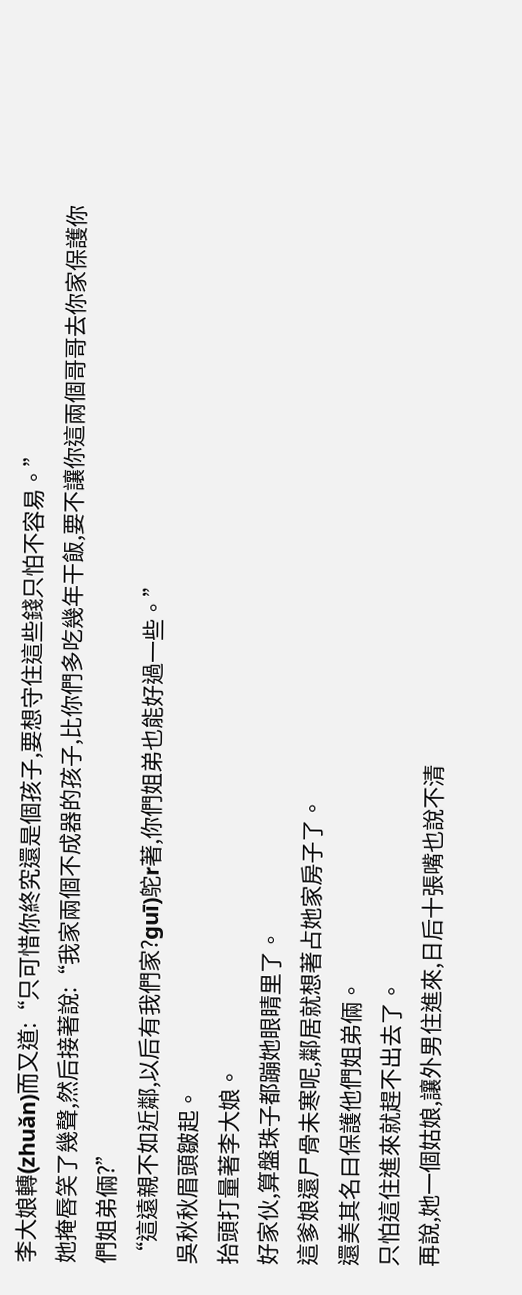李大娘轉(zhuǎn)而又道:“只可惜你終究還是個孩子,要想守住這些錢只怕不容易。”
她掩唇笑了幾聲,然后接著說:“我家兩個不成器的孩子,比你們多吃幾年干飯,要不讓你這兩個哥哥去你家保護你們姐弟倆?”
“這遠親不如近鄰,以后有我們家?guī)鸵r著,你們姐弟也能好過一些。”
吳秋秋眉頭皺起。
抬頭打量著李大娘。
好家伙,算盤珠子都蹦她眼睛里了。
這爹娘還尸骨未寒呢,鄰居就想著占她家房子了。
還美其名曰保護他們姐弟倆。
只怕這住進來就趕不出去了。
再說,她一個姑娘,讓外男住進來,日后十張嘴也說不清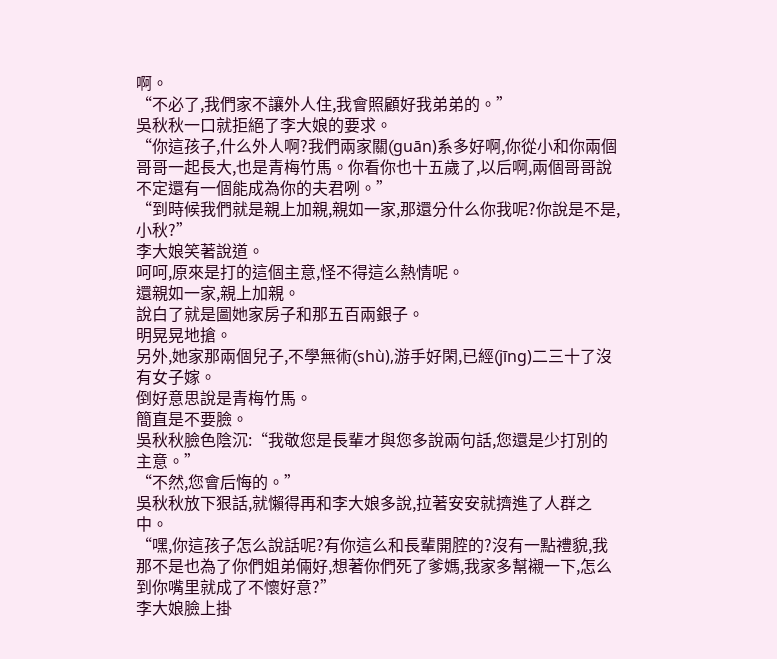啊。
“不必了,我們家不讓外人住,我會照顧好我弟弟的。”
吳秋秋一口就拒絕了李大娘的要求。
“你這孩子,什么外人啊?我們兩家關(guān)系多好啊,你從小和你兩個哥哥一起長大,也是青梅竹馬。你看你也十五歲了,以后啊,兩個哥哥說不定還有一個能成為你的夫君咧。”
“到時候我們就是親上加親,親如一家,那還分什么你我呢?你說是不是,小秋?”
李大娘笑著說道。
呵呵,原來是打的這個主意,怪不得這么熱情呢。
還親如一家,親上加親。
說白了就是圖她家房子和那五百兩銀子。
明晃晃地搶。
另外,她家那兩個兒子,不學無術(shù),游手好閑,已經(jīng)二三十了沒有女子嫁。
倒好意思說是青梅竹馬。
簡直是不要臉。
吳秋秋臉色陰沉:“我敬您是長輩才與您多說兩句話,您還是少打別的主意。”
“不然,您會后悔的。”
吳秋秋放下狠話,就懶得再和李大娘多說,拉著安安就擠進了人群之中。
“嘿,你這孩子怎么說話呢?有你這么和長輩開腔的?沒有一點禮貌,我那不是也為了你們姐弟倆好,想著你們死了爹媽,我家多幫襯一下,怎么到你嘴里就成了不懷好意?”
李大娘臉上掛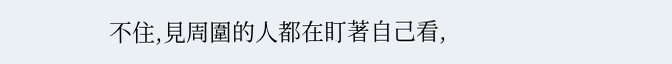不住,見周圍的人都在盯著自己看,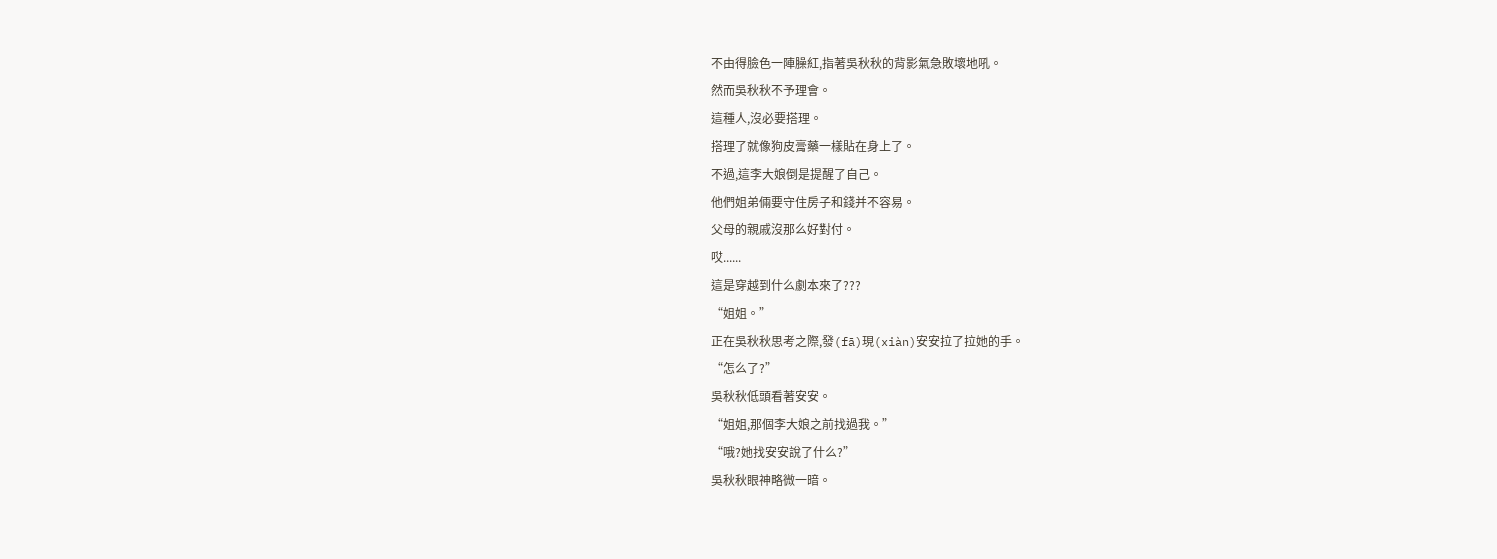不由得臉色一陣臊紅,指著吳秋秋的背影氣急敗壞地吼。
然而吳秋秋不予理會。
這種人,沒必要搭理。
搭理了就像狗皮膏藥一樣貼在身上了。
不過,這李大娘倒是提醒了自己。
他們姐弟倆要守住房子和錢并不容易。
父母的親戚沒那么好對付。
哎......
這是穿越到什么劇本來了???
“姐姐。”
正在吳秋秋思考之際,發(fā)現(xiàn)安安拉了拉她的手。
“怎么了?”
吳秋秋低頭看著安安。
“姐姐,那個李大娘之前找過我。”
“哦?她找安安說了什么?”
吳秋秋眼神略微一暗。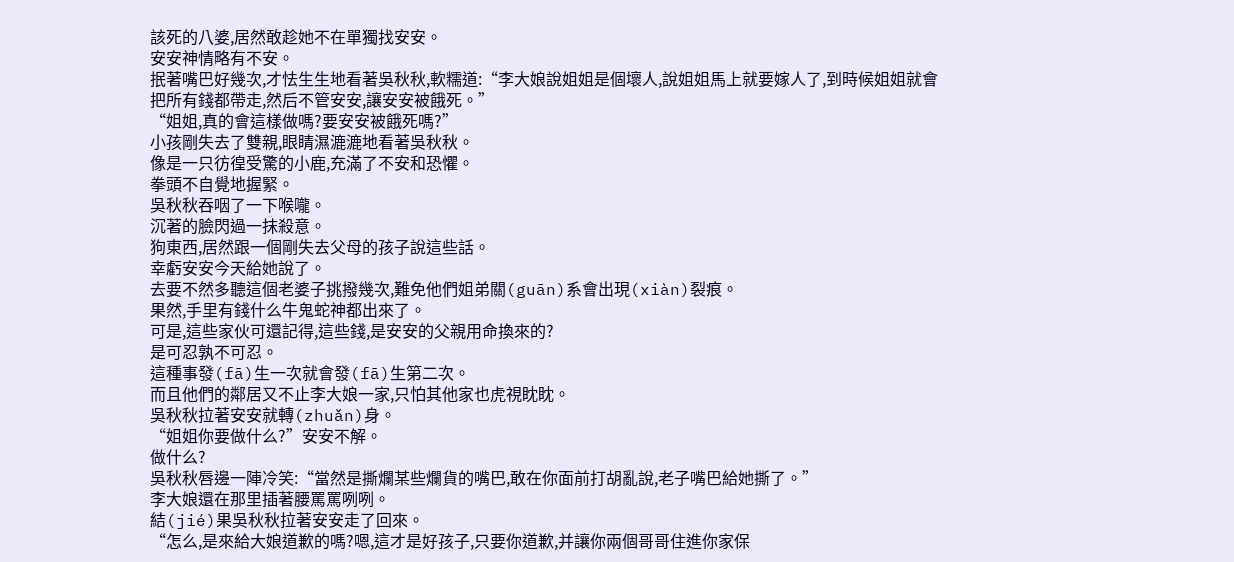該死的八婆,居然敢趁她不在單獨找安安。
安安神情略有不安。
抿著嘴巴好幾次,才怯生生地看著吳秋秋,軟糯道:“李大娘說姐姐是個壞人,說姐姐馬上就要嫁人了,到時候姐姐就會把所有錢都帶走,然后不管安安,讓安安被餓死。”
“姐姐,真的會這樣做嗎?要安安被餓死嗎?”
小孩剛失去了雙親,眼睛濕漉漉地看著吳秋秋。
像是一只彷徨受驚的小鹿,充滿了不安和恐懼。
拳頭不自覺地握緊。
吳秋秋吞咽了一下喉嚨。
沉著的臉閃過一抹殺意。
狗東西,居然跟一個剛失去父母的孩子說這些話。
幸虧安安今天給她說了。
去要不然多聽這個老婆子挑撥幾次,難免他們姐弟關(guān)系會出現(xiàn)裂痕。
果然,手里有錢什么牛鬼蛇神都出來了。
可是,這些家伙可還記得,這些錢,是安安的父親用命換來的?
是可忍孰不可忍。
這種事發(fā)生一次就會發(fā)生第二次。
而且他們的鄰居又不止李大娘一家,只怕其他家也虎視眈眈。
吳秋秋拉著安安就轉(zhuǎn)身。
“姐姐你要做什么?”安安不解。
做什么?
吳秋秋唇邊一陣冷笑:“當然是撕爛某些爛貨的嘴巴,敢在你面前打胡亂說,老子嘴巴給她撕了。”
李大娘還在那里插著腰罵罵咧咧。
結(jié)果吳秋秋拉著安安走了回來。
“怎么,是來給大娘道歉的嗎?嗯,這才是好孩子,只要你道歉,并讓你兩個哥哥住進你家保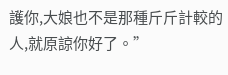護你,大娘也不是那種斤斤計較的人,就原諒你好了。”